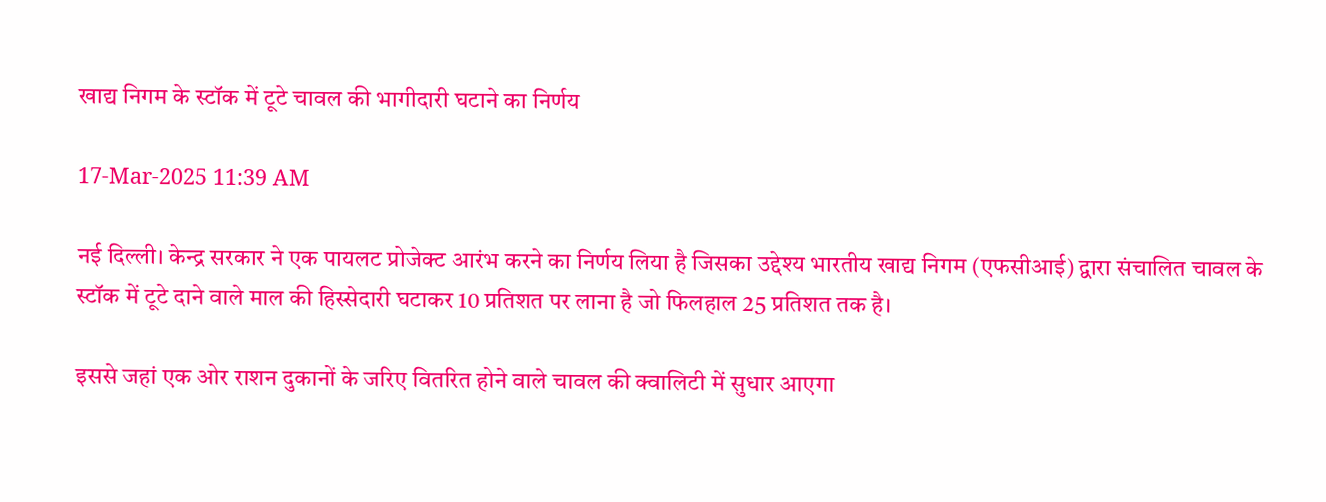खाद्य निगम के स्टॉक में टूटे चावल की भागीदारी घटाने का निर्णय

17-Mar-2025 11:39 AM

नई दिल्ली। केन्द्र सरकार ने एक पायलट प्रोजेक्ट आरंभ करने का निर्णय लिया है जिसका उद्देश्य भारतीय खाद्य निगम (एफसीआई) द्वारा संचालित चावल के स्टॉक में टूटे दाने वाले माल की हिस्सेदारी घटाकर 10 प्रतिशत पर लाना है जो फिलहाल 25 प्रतिशत तक है।

इससे जहां एक ओर राशन दुकानों के जरिए वितरित होने वाले चावल की क्वालिटी में सुधार आएगा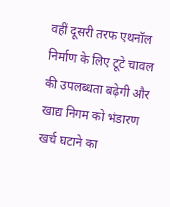वहीं दूसरी तरफ एथनॉल निर्माण के लिए टूटे चावल की उपलब्धता बढ़ेगी और खाद्य निगम को भंडारण खर्च घटाने का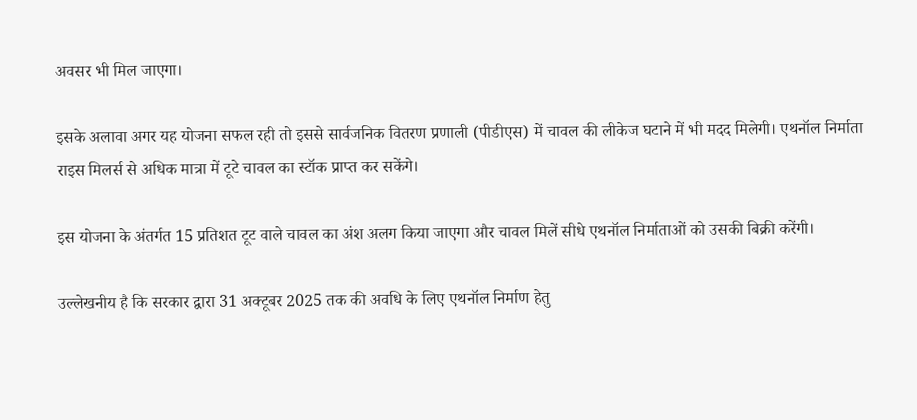अवसर भी मिल जाएगा।

इसके अलावा अगर यह योजना सफल रही तो इससे सार्वजनिक वितरण प्रणाली (पीडीएस) में चावल की लीकेज घटाने में भी मदद मिलेगी। एथनॉल निर्माता राइस मिलर्स से अधिक मात्रा में टूटे चावल का स्टॉक प्राप्त कर सकेंगे।

इस योजना के अंतर्गत 15 प्रतिशत टूट वाले चावल का अंश अलग किया जाएगा और चावल मिलें सीधे एथनॉल निर्माताओं को उसकी बिक्री करेंगी।

उल्लेखनीय है कि सरकार द्वारा 31 अक्टूबर 2025 तक की अवधि के लिए एथनॉल निर्माण हेतु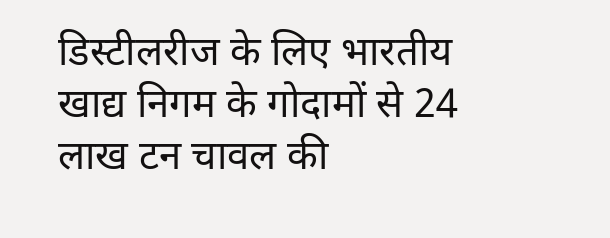डिस्टीलरीज के लिए भारतीय खाद्य निगम के गोदामों से 24 लाख टन चावल की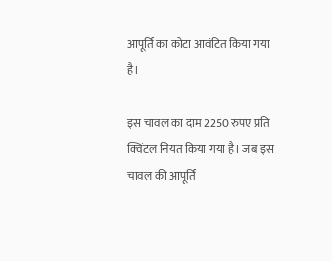आपूर्ति का कोटा आवंटित किया गया है।

इस चावल का दाम 2250 रुपए प्रति क्विंटल नियत किया गया है। जब इस चावल की आपूर्ति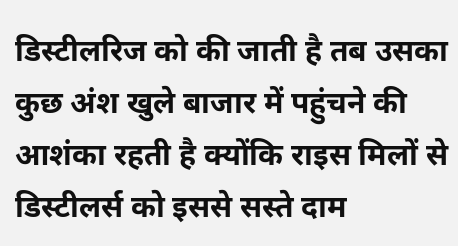डिस्टीलरिज को की जाती है तब उसका कुछ अंश खुले बाजार में पहुंचने की आशंका रहती है क्योंकि राइस मिलों से डिस्टीलर्स को इससे सस्ते दाम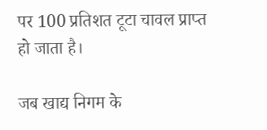पर 100 प्रतिशत टूटा चावल प्राप्त हो जाता है।

जब खाद्य निगम के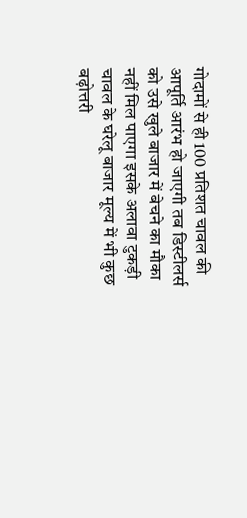गोदामों से ही 100 प्रतिशत चावल की आपूर्ति आरंभ हो जाएगी तब डिस्टीलर्स को उसे खुले बाजार में बेचने का मौका नहीं मिल पाएगा इसके अलावा टुकड़ी चावल के घरेलू बाजार मूल्य में भी कुछ बढ़ोत्तरी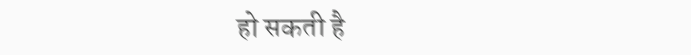हो सकती है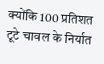क्योंकि 100 प्रतिशत टूटे चावल के निर्यात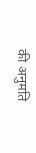की अनुमति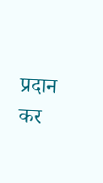प्रदान कर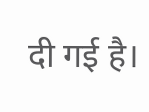दी गई है।